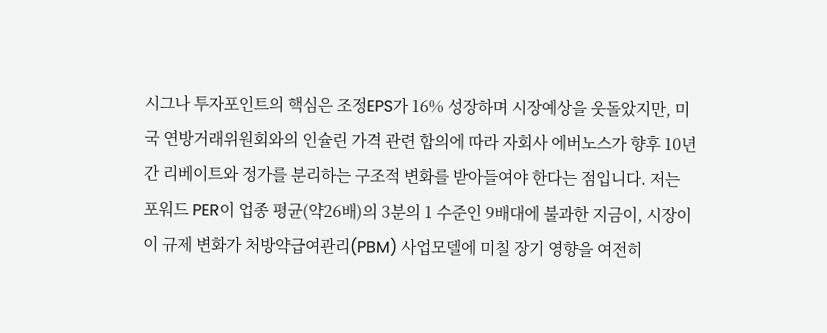시그나 투자포인트의 핵심은 조정EPS가 16% 성장하며 시장예상을 웃돌았지만, 미국 연방거래위원회와의 인슐린 가격 관련 합의에 따라 자회사 에버노스가 향후 10년간 리베이트와 정가를 분리하는 구조적 변화를 받아들여야 한다는 점입니다. 저는 포워드 PER이 업종 평균(약26배)의 3분의 1 수준인 9배대에 불과한 지금이, 시장이 이 규제 변화가 처방약급여관리(PBM) 사업모델에 미칠 장기 영향을 여전히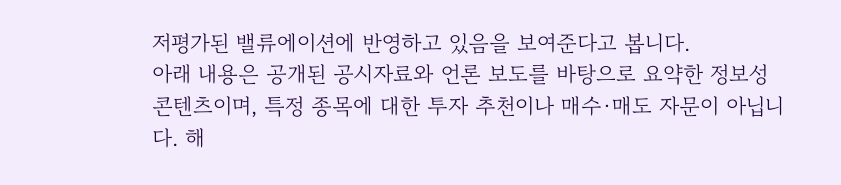저평가된 밸류에이션에 반영하고 있음을 보여준다고 봅니다.
아래 내용은 공개된 공시자료와 언론 보도를 바탕으로 요약한 정보성 콘텐츠이며, 특정 종목에 대한 투자 추천이나 매수·매도 자문이 아닙니다. 해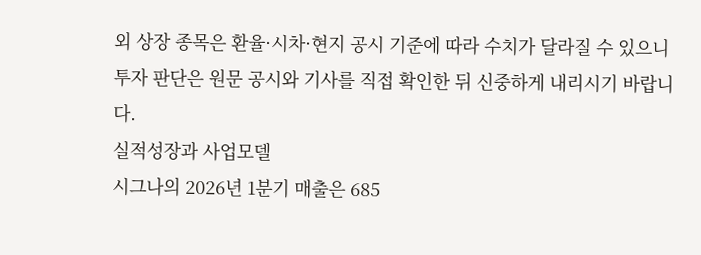외 상장 종목은 환율·시차·현지 공시 기준에 따라 수치가 달라질 수 있으니 투자 판단은 원문 공시와 기사를 직접 확인한 뒤 신중하게 내리시기 바랍니다.
실적성장과 사업모델
시그나의 2026년 1분기 매출은 685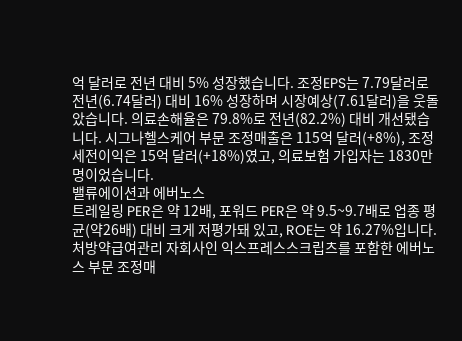억 달러로 전년 대비 5% 성장했습니다. 조정EPS는 7.79달러로 전년(6.74달러) 대비 16% 성장하며 시장예상(7.61달러)을 웃돌았습니다. 의료손해율은 79.8%로 전년(82.2%) 대비 개선됐습니다. 시그나헬스케어 부문 조정매출은 115억 달러(+8%), 조정세전이익은 15억 달러(+18%)였고, 의료보험 가입자는 1830만 명이었습니다.
밸류에이션과 에버노스
트레일링 PER은 약 12배, 포워드 PER은 약 9.5~9.7배로 업종 평균(약26배) 대비 크게 저평가돼 있고, ROE는 약 16.27%입니다. 처방약급여관리 자회사인 익스프레스스크립츠를 포함한 에버노스 부문 조정매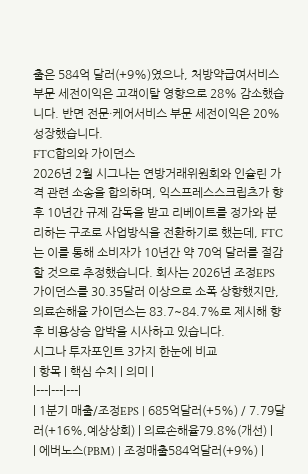출은 584억 달러(+9%)였으나, 처방약급여서비스 부문 세전이익은 고객이탈 영향으로 28% 감소했습니다. 반면 전문·케어서비스 부문 세전이익은 20% 성장했습니다.
FTC합의와 가이던스
2026년 2월 시그나는 연방거래위원회와 인슐린 가격 관련 소송을 합의하며, 익스프레스스크립츠가 향후 10년간 규제 감독을 받고 리베이트를 정가와 분리하는 구조로 사업방식을 전환하기로 했는데, FTC는 이를 통해 소비자가 10년간 약 70억 달러를 절감할 것으로 추정했습니다. 회사는 2026년 조정EPS 가이던스를 30.35달러 이상으로 소폭 상향했지만, 의료손해율 가이던스는 83.7~84.7%로 제시해 향후 비용상승 압박을 시사하고 있습니다.
시그나 투자포인트 3가지 한눈에 비교
| 항목 | 핵심 수치 | 의미 |
|---|---|---|
| 1분기 매출/조정EPS | 685억달러(+5%) / 7.79달러(+16%,예상상회) | 의료손해율79.8%(개선) |
| 에버노스(PBM) | 조정매출584억달러(+9%) |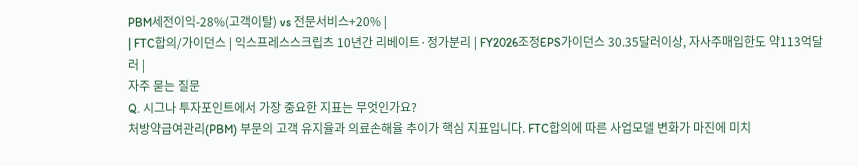PBM세전이익-28%(고객이탈) vs 전문서비스+20% |
| FTC합의/가이던스 | 익스프레스스크립츠 10년간 리베이트·정가분리 | FY2026조정EPS가이던스 30.35달러이상, 자사주매입한도 약113억달러 |
자주 묻는 질문
Q. 시그나 투자포인트에서 가장 중요한 지표는 무엇인가요?
처방약급여관리(PBM) 부문의 고객 유지율과 의료손해율 추이가 핵심 지표입니다. FTC합의에 따른 사업모델 변화가 마진에 미치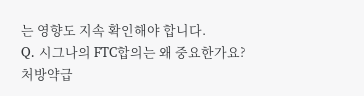는 영향도 지속 확인해야 합니다.
Q. 시그나의 FTC합의는 왜 중요한가요?
처방약급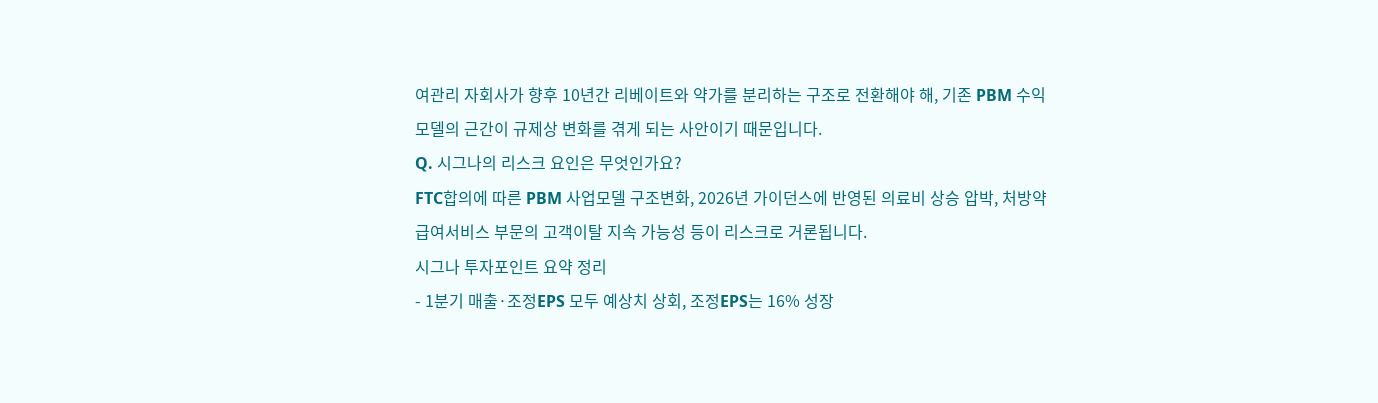여관리 자회사가 향후 10년간 리베이트와 약가를 분리하는 구조로 전환해야 해, 기존 PBM 수익모델의 근간이 규제상 변화를 겪게 되는 사안이기 때문입니다.
Q. 시그나의 리스크 요인은 무엇인가요?
FTC합의에 따른 PBM 사업모델 구조변화, 2026년 가이던스에 반영된 의료비 상승 압박, 처방약급여서비스 부문의 고객이탈 지속 가능성 등이 리스크로 거론됩니다.
시그나 투자포인트 요약 정리
- 1분기 매출·조정EPS 모두 예상치 상회, 조정EPS는 16% 성장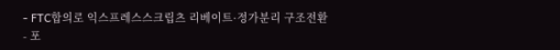- FTC합의로 익스프레스스크립츠 리베이트·정가분리 구조전환
- 포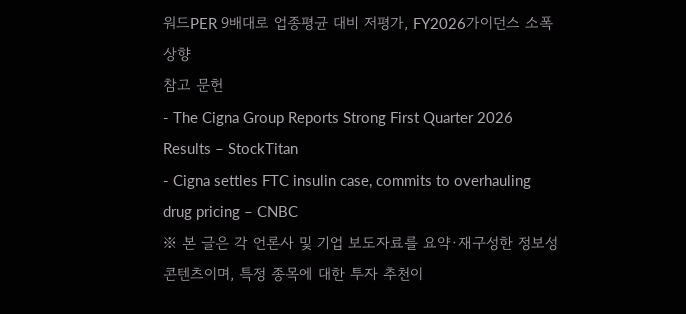워드PER 9배대로 업종평균 대비 저평가, FY2026가이던스 소폭상향
참고 문헌
- The Cigna Group Reports Strong First Quarter 2026 Results – StockTitan
- Cigna settles FTC insulin case, commits to overhauling drug pricing – CNBC
※ 본 글은 각 언론사 및 기업 보도자료를 요약·재구성한 정보성 콘텐츠이며, 특정 종목에 대한 투자 추천이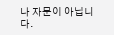나 자문이 아닙니다.